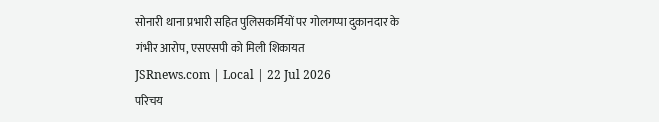सोनारी थाना प्रभारी सहित पुलिसकर्मियों पर गोलगप्पा दुकानदार के गंभीर आरोप, एसएसपी को मिली शिकायत
JSRnews.com | Local | 22 Jul 2026
परिचय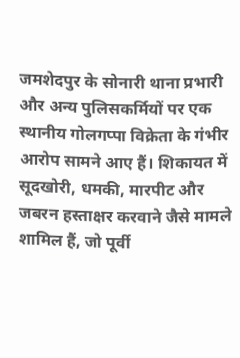जमशेदपुर के सोनारी थाना प्रभारी और अन्य पुलिसकर्मियों पर एक स्थानीय गोलगप्पा विक्रेता के गंभीर आरोप सामने आए हैं। शिकायत में सूदखोरी, धमकी, मारपीट और जबरन हस्ताक्षर करवाने जैसे मामले शामिल हैं, जो पूर्वी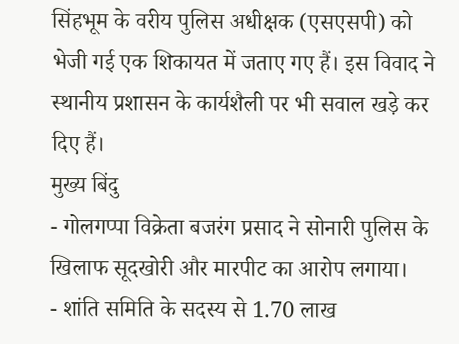सिंहभूम के वरीय पुलिस अधीक्षक (एसएसपी) को भेजी गई एक शिकायत में जताए गए हैं। इस विवाद ने स्थानीय प्रशासन के कार्यशैली पर भी सवाल खड़े कर दिए हैं।
मुख्य बिंदु
- गोलगप्पा विक्रेता बजरंग प्रसाद ने सोनारी पुलिस के खिलाफ सूदखोरी और मारपीट का आरोप लगाया।
- शांति समिति के सदस्य से 1.70 लाख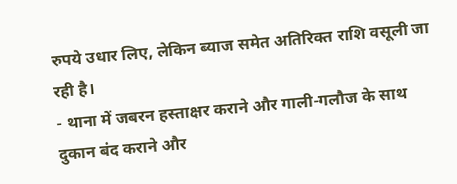रुपये उधार लिए, लेकिन ब्याज समेत अतिरिक्त राशि वसूली जा रही है।
- थाना में जबरन हस्ताक्षर कराने और गाली-गलौज के साथ दुकान बंद कराने और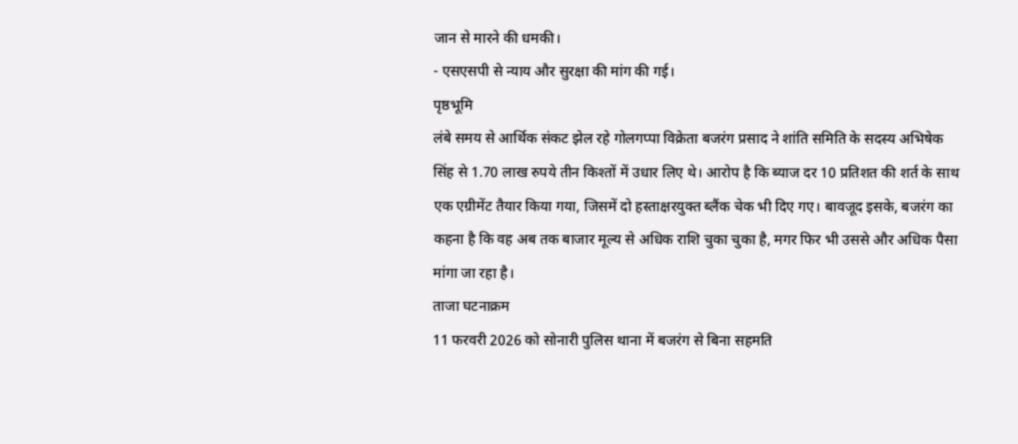जान से मारने की धमकी।
- एसएसपी से न्याय और सुरक्षा की मांग की गई।
पृष्ठभूमि
लंबे समय से आर्थिक संकट झेल रहे गोलगप्पा विक्रेता बजरंग प्रसाद ने शांति समिति के सदस्य अभिषेक सिंह से 1.70 लाख रुपये तीन किश्तों में उधार लिए थे। आरोप है कि ब्याज दर 10 प्रतिशत की शर्त के साथ एक एग्रीमेंट तैयार किया गया, जिसमें दो हस्ताक्षरयुक्त ब्लैंक चेक भी दिए गए। बावजूद इसके, बजरंग का कहना है कि वह अब तक बाजार मूल्य से अधिक राशि चुका चुका है, मगर फिर भी उससे और अधिक पैसा मांगा जा रहा है।
ताजा घटनाक्रम
11 फरवरी 2026 को सोनारी पुलिस थाना में बजरंग से बिना सहमति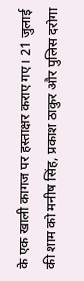के एक खाली कागज पर हस्ताक्षर कराए गए। 21 जुलाई की शाम को मनीष सिंह, प्रकाश ठाकुर और पुलिस दरोगा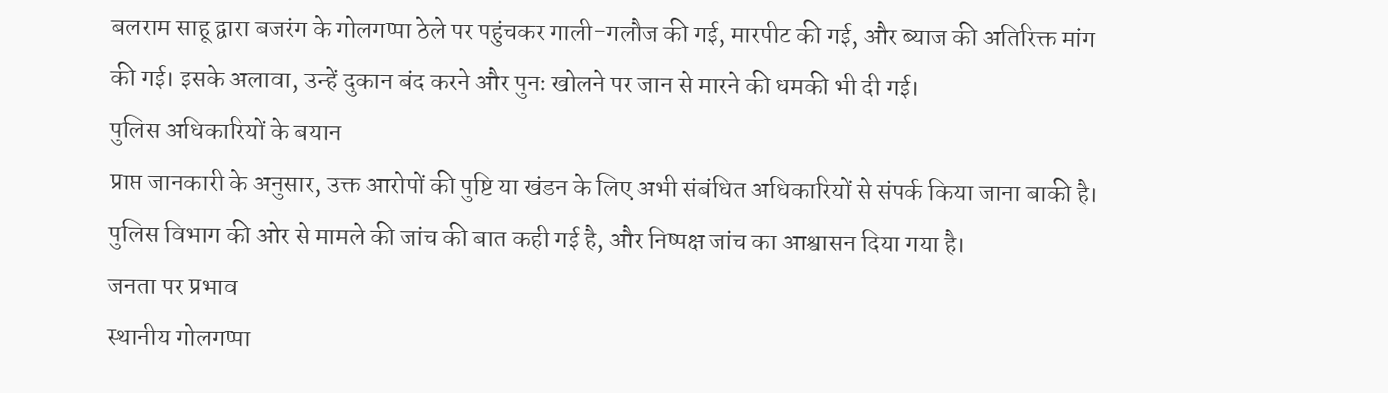बलराम साहू द्वारा बजरंग के गोलगप्पा ठेले पर पहुंचकर गाली-गलौज की गई, मारपीट की गई, और ब्याज की अतिरिक्त मांग की गई। इसके अलावा, उन्हें दुकान बंद करने और पुनः खोलने पर जान से मारने की धमकी भी दी गई।
पुलिस अधिकारियों के बयान
प्राप्त जानकारी के अनुसार, उक्त आरोपों की पुष्टि या खंडन के लिए अभी संबंधित अधिकारियों से संपर्क किया जाना बाकी है। पुलिस विभाग की ओर से मामले की जांच की बात कही गई है, और निष्पक्ष जांच का आश्वासन दिया गया है।
जनता पर प्रभाव
स्थानीय गोलगप्पा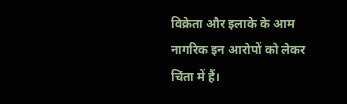विक्रेता और इलाके के आम नागरिक इन आरोपों को लेकर चिंता में हैं।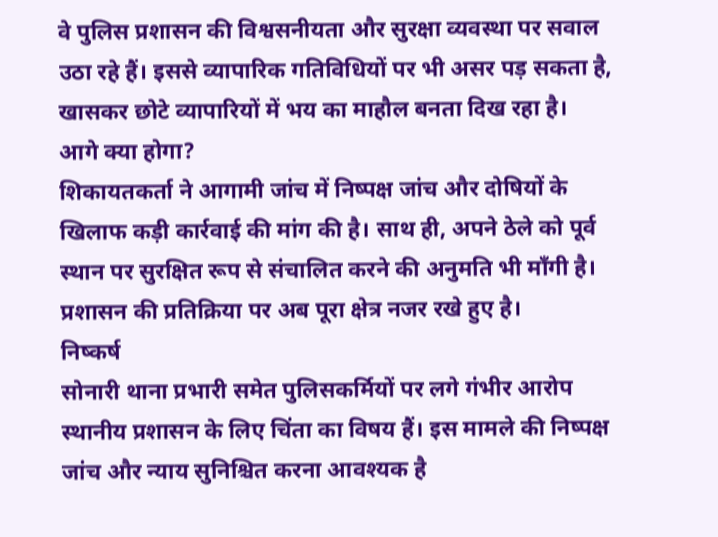वे पुलिस प्रशासन की विश्वसनीयता और सुरक्षा व्यवस्था पर सवाल उठा रहे हैं। इससे व्यापारिक गतिविधियों पर भी असर पड़ सकता है, खासकर छोटे व्यापारियों में भय का माहौल बनता दिख रहा है।
आगे क्या होगा?
शिकायतकर्ता ने आगामी जांच में निष्पक्ष जांच और दोषियों के खिलाफ कड़ी कार्रवाई की मांग की है। साथ ही, अपने ठेले को पूर्व स्थान पर सुरक्षित रूप से संचालित करने की अनुमति भी माँगी है। प्रशासन की प्रतिक्रिया पर अब पूरा क्षेत्र नजर रखे हुए है।
निष्कर्ष
सोनारी थाना प्रभारी समेत पुलिसकर्मियों पर लगे गंभीर आरोप स्थानीय प्रशासन के लिए चिंता का विषय हैं। इस मामले की निष्पक्ष जांच और न्याय सुनिश्चित करना आवश्यक है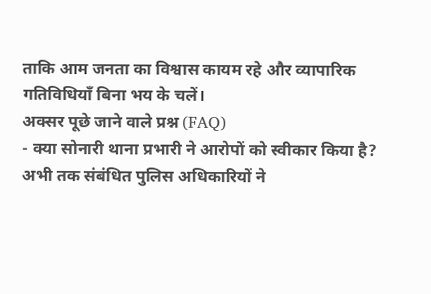ताकि आम जनता का विश्वास कायम रहे और व्यापारिक गतिविधियाँ बिना भय के चलें।
अक्सर पूछे जाने वाले प्रश्न (FAQ)
- क्या सोनारी थाना प्रभारी ने आरोपों को स्वीकार किया है? अभी तक संबंधित पुलिस अधिकारियों ने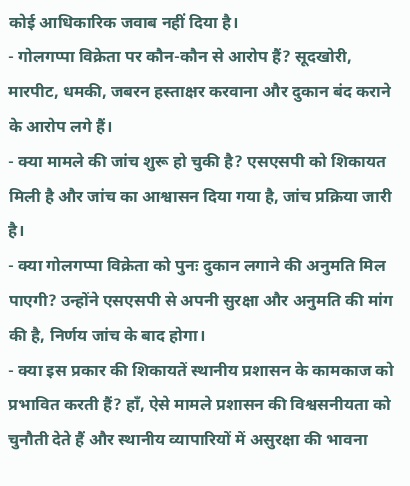कोई आधिकारिक जवाब नहीं दिया है।
- गोलगप्पा विक्रेता पर कौन-कौन से आरोप हैं? सूदखोरी, मारपीट, धमकी, जबरन हस्ताक्षर करवाना और दुकान बंद कराने के आरोप लगे हैं।
- क्या मामले की जांच शुरू हो चुकी है? एसएसपी को शिकायत मिली है और जांच का आश्वासन दिया गया है, जांच प्रक्रिया जारी है।
- क्या गोलगप्पा विक्रेता को पुनः दुकान लगाने की अनुमति मिल पाएगी? उन्होंने एसएसपी से अपनी सुरक्षा और अनुमति की मांग की है, निर्णय जांच के बाद होगा।
- क्या इस प्रकार की शिकायतें स्थानीय प्रशासन के कामकाज को प्रभावित करती हैं? हाँ, ऐसे मामले प्रशासन की विश्वसनीयता को चुनौती देते हैं और स्थानीय व्यापारियों में असुरक्षा की भावना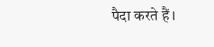पैदा करते हैं।